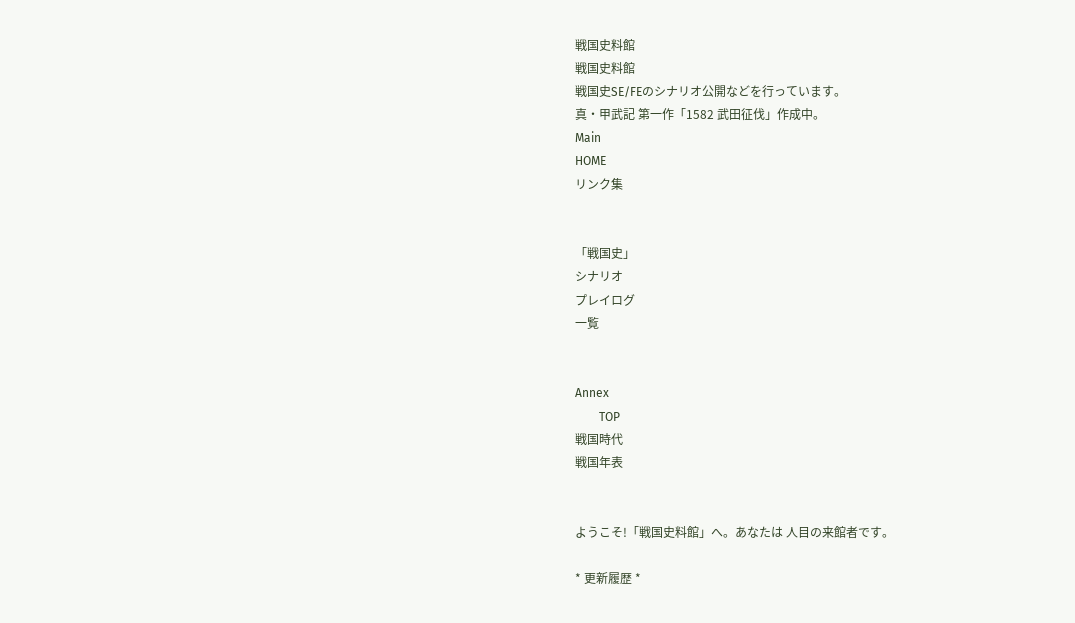戦国史料館
戦国史料館
戦国史SE/FEのシナリオ公開などを行っています。
真・甲武記 第一作「1582 武田征伐」作成中。
Main
HOME
リンク集


「戦国史」
シナリオ
プレイログ
一覧


Annex
        TOP
戦国時代
戦国年表


ようこそ!「戦国史料館」へ。あなたは 人目の来館者です。

* 更新履歴 *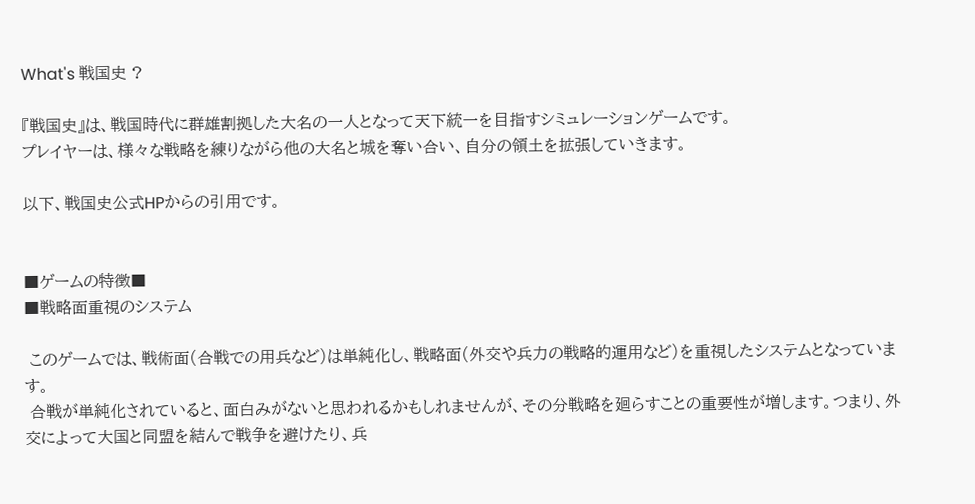What's 戦国史 ?

『戦国史』は、戦国時代に群雄割拠した大名の一人となって天下統一を目指すシミュレーションゲームです。
プレイヤーは、様々な戦略を練りながら他の大名と城を奪い合い、自分の領土を拡張していきます。

以下、戦国史公式HPからの引用です。


■ゲームの特徴■
■戦略面重視のシステム

 このゲームでは、戦術面(合戦での用兵など)は単純化し、戦略面(外交や兵力の戦略的運用など)を重視したシステムとなっています。
 合戦が単純化されていると、面白みがないと思われるかもしれませんが、その分戦略を廻らすことの重要性が増します。つまり、外交によって大国と同盟を結んで戦争を避けたり、兵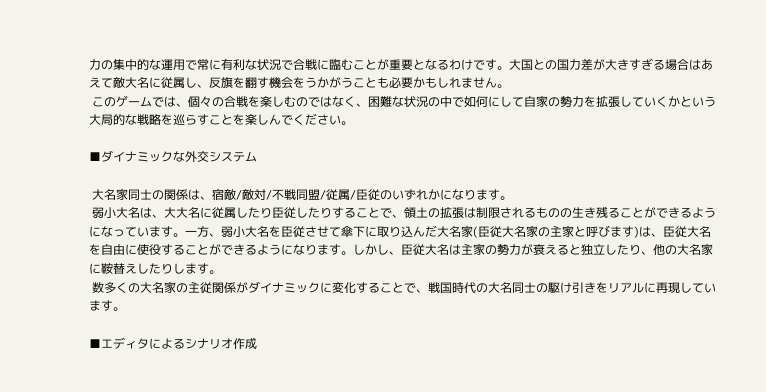力の集中的な運用で常に有利な状況で合戦に臨むことが重要となるわけです。大国との国力差が大きすぎる場合はあえて敵大名に従属し、反旗を翻す機会をうかがうことも必要かもしれません。
 このゲームでは、個々の合戦を楽しむのではなく、困難な状況の中で如何にして自家の勢力を拡張していくかという大局的な戦略を巡らすことを楽しんでください。

■ダイナミックな外交システム

 大名家同士の関係は、宿敵/敵対/不戦同盟/従属/臣従のいずれかになります。
 弱小大名は、大大名に従属したり臣従したりすることで、領土の拡張は制限されるものの生き残ることができるようになっています。一方、弱小大名を臣従させて傘下に取り込んだ大名家(臣従大名家の主家と呼びます)は、臣従大名を自由に使役することができるようになります。しかし、臣従大名は主家の勢力が衰えると独立したり、他の大名家に鞍替えしたりします。
 数多くの大名家の主従関係がダイナミックに変化することで、戦国時代の大名同士の駆け引きをリアルに再現しています。

■エディタによるシナリオ作成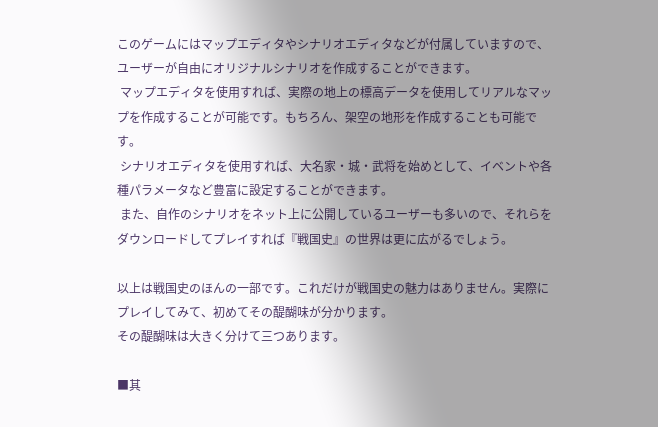このゲームにはマップエディタやシナリオエディタなどが付属していますので、ユーザーが自由にオリジナルシナリオを作成することができます。
 マップエディタを使用すれば、実際の地上の標高データを使用してリアルなマップを作成することが可能です。もちろん、架空の地形を作成することも可能です。
 シナリオエディタを使用すれば、大名家・城・武将を始めとして、イベントや各種パラメータなど豊富に設定することができます。
 また、自作のシナリオをネット上に公開しているユーザーも多いので、それらをダウンロードしてプレイすれば『戦国史』の世界は更に広がるでしょう。

以上は戦国史のほんの一部です。これだけが戦国史の魅力はありません。実際にプレイしてみて、初めてその醍醐味が分かります。
その醍醐味は大きく分けて三つあります。

■其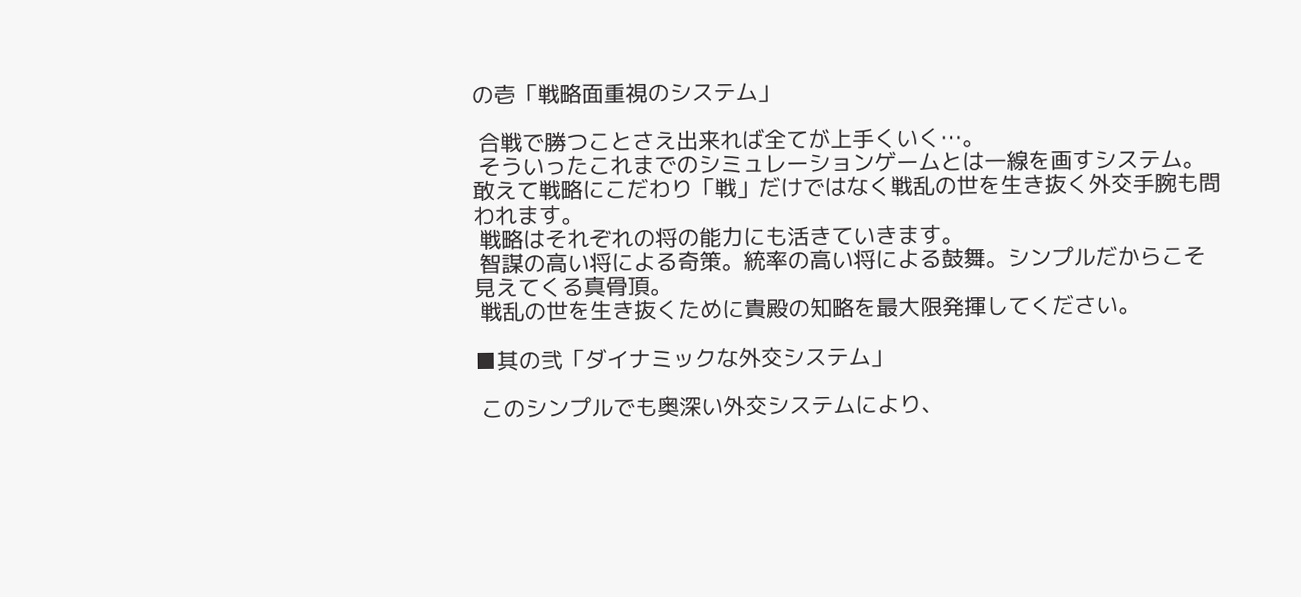の壱「戦略面重視のシステム」

 合戦で勝つことさえ出来れば全てが上手くいく…。
 そういったこれまでのシミュレーションゲームとは一線を画すシステム。敢えて戦略にこだわり「戦」だけではなく戦乱の世を生き抜く外交手腕も問われます。
 戦略はそれぞれの将の能力にも活きていきます。
 智謀の高い将による奇策。統率の高い将による鼓舞。シンプルだからこそ見えてくる真骨頂。
 戦乱の世を生き抜くために貴殿の知略を最大限発揮してください。

■其の弐「ダイナミックな外交システム」

 このシンプルでも奥深い外交システムにより、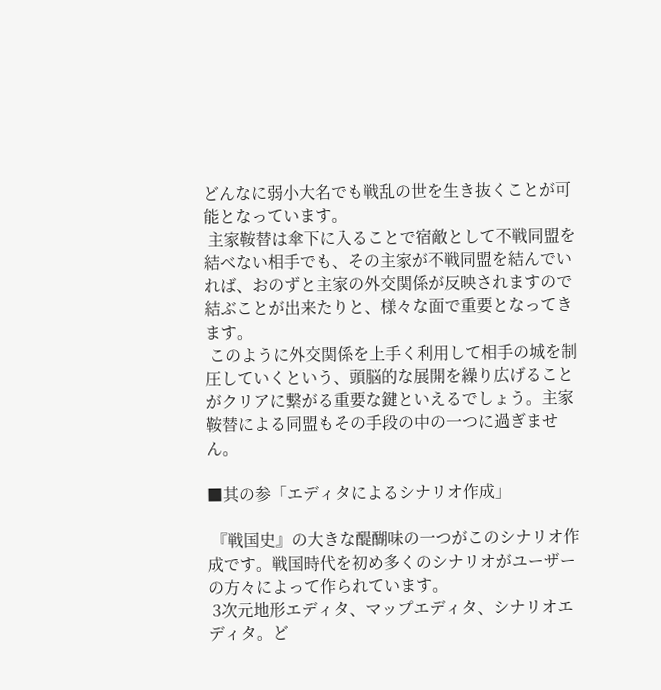どんなに弱小大名でも戦乱の世を生き抜くことが可能となっています。
 主家鞍替は傘下に入ることで宿敵として不戦同盟を結べない相手でも、その主家が不戦同盟を結んでいれば、おのずと主家の外交関係が反映されますので結ぶことが出来たりと、様々な面で重要となってきます。
 このように外交関係を上手く利用して相手の城を制圧していくという、頭脳的な展開を繰り広げることがクリアに繋がる重要な鍵といえるでしょう。主家鞍替による同盟もその手段の中の一つに過ぎません。

■其の参「エディタによるシナリオ作成」

 『戦国史』の大きな醍醐味の一つがこのシナリオ作成です。戦国時代を初め多くのシナリオがユーザーの方々によって作られています。
 3次元地形エディタ、マップエディタ、シナリオエディタ。ど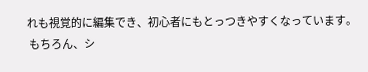れも視覚的に編集でき、初心者にもとっつきやすくなっています。
 もちろん、シ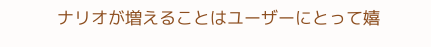ナリオが増えることはユーザーにとって嬉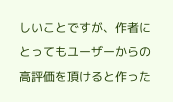しいことですが、作者にとってもユーザーからの高評価を頂けると作った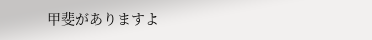甲斐がありますよ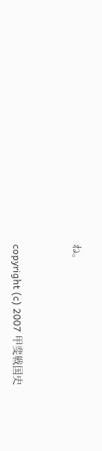ね。



copyright (c) 2007 甲斐戦国史